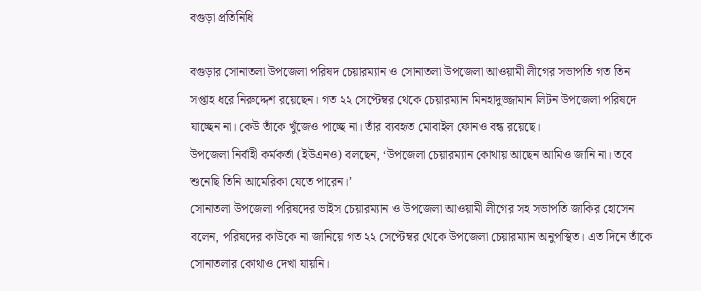বগুড়া প্রতিনিধি

বগুড়ার সোনাতলা উপজেলা পরিষদ চেয়ারম্যান ও সোনাতলা উপজেলা আওয়ামী লীগের সভাপতি গত তিন সপ্তাহ ধরে নিরুদ্দেশ রয়েছেন। গত ২২ সেপ্টেম্বর থেকে চেয়ারম্যান মিনহাদুজ্জামান লিটন উপজেলা পরিষদে যাচ্ছেন না। কেউ তাঁকে খুঁজেও পাচ্ছে না। তাঁর ব্যবহৃত মোবাইল ফোনও বন্ধ রয়েছে।
উপজেলা নির্বাহী কর্মকর্তা (ইউএনও) বলছেন, ‘উপজেলা চেয়ারম্যান কোথায় আছেন আমিও জানি না। তবে শুনেছি তিনি আমেরিকা যেতে পারেন।’
সোনাতলা উপজেলা পরিষদের ভাইস চেয়ারম্যান ও উপজেলা আওয়ামী লীগের সহ সভাপতি জাকির হোসেন বলেন, পরিষদের কাউকে না জানিয়ে গত ২২ সেপ্টেম্বর থেকে উপজেলা চেয়ারম্যান অনুপস্থিত। এত দিনে তাঁকে সোনাতলার কোথাও দেখা যায়নি।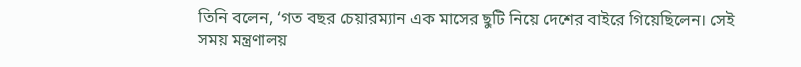তিনি বলেন, ‘গত বছর চেয়ারম্যান এক মাসের ছুটি নিয়ে দেশের বাইরে গিয়েছিলেন। সেই সময় মন্ত্রণালয়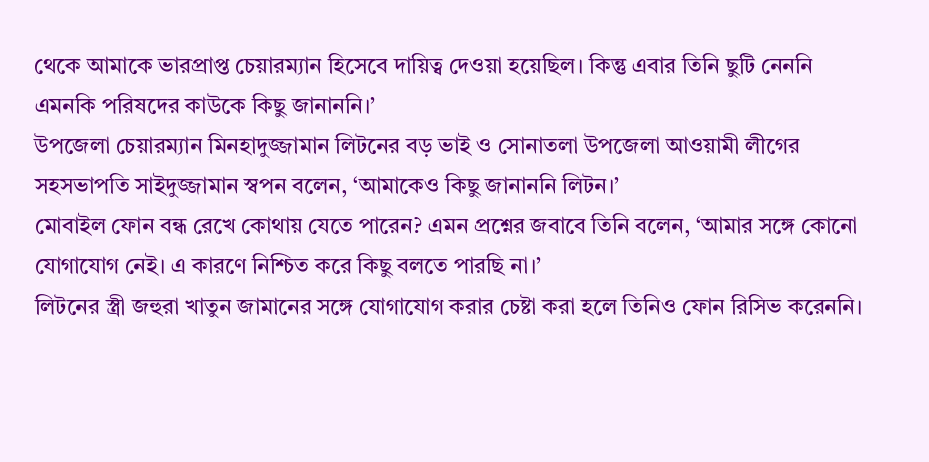থেকে আমাকে ভারপ্রাপ্ত চেয়ারম্যান হিসেবে দায়িত্ব দেওয়া হয়েছিল। কিন্তু এবার তিনি ছুটি নেননি এমনকি পরিষদের কাউকে কিছু জানাননি।’
উপজেলা চেয়ারম্যান মিনহাদুজ্জামান লিটনের বড় ভাই ও সোনাতলা উপজেলা আওয়ামী লীগের সহসভাপতি সাইদুজ্জামান স্বপন বলেন, ‘আমাকেও কিছু জানাননি লিটন।’
মোবাইল ফোন বন্ধ রেখে কোথায় যেতে পারেন? এমন প্রশ্নের জবাবে তিনি বলেন, ‘আমার সঙ্গে কোনো যোগাযোগ নেই। এ কারণে নিশ্চিত করে কিছু বলতে পারছি না।’
লিটনের স্ত্রী জহুরা খাতুন জামানের সঙ্গে যোগাযোগ করার চেষ্টা করা হলে তিনিও ফোন রিসিভ করেননি।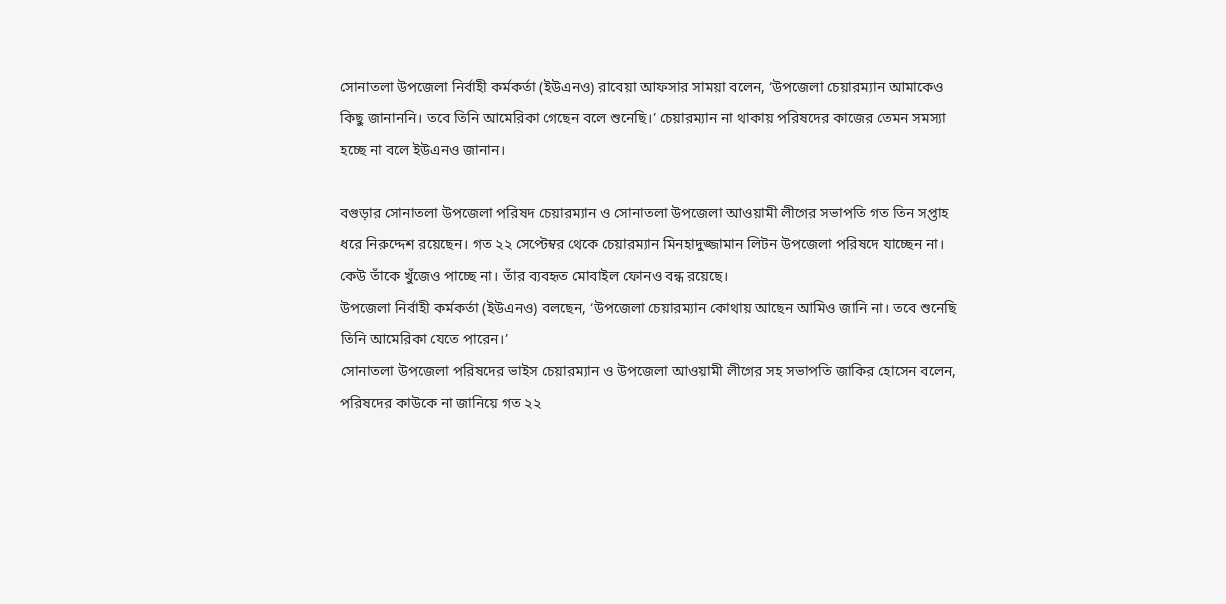সোনাতলা উপজেলা নির্বাহী কর্মকর্তা (ইউএনও) রাবেয়া আফসার সাময়া বলেন, ‘উপজেলা চেয়ারম্যান আমাকেও কিছু জানাননি। তবে তিনি আমেরিকা গেছেন বলে শুনেছি।’ চেয়ারম্যান না থাকায় পরিষদের কাজের তেমন সমস্যা হচ্ছে না বলে ইউএনও জানান।

বগুড়ার সোনাতলা উপজেলা পরিষদ চেয়ারম্যান ও সোনাতলা উপজেলা আওয়ামী লীগের সভাপতি গত তিন সপ্তাহ ধরে নিরুদ্দেশ রয়েছেন। গত ২২ সেপ্টেম্বর থেকে চেয়ারম্যান মিনহাদুজ্জামান লিটন উপজেলা পরিষদে যাচ্ছেন না। কেউ তাঁকে খুঁজেও পাচ্ছে না। তাঁর ব্যবহৃত মোবাইল ফোনও বন্ধ রয়েছে।
উপজেলা নির্বাহী কর্মকর্তা (ইউএনও) বলছেন, ‘উপজেলা চেয়ারম্যান কোথায় আছেন আমিও জানি না। তবে শুনেছি তিনি আমেরিকা যেতে পারেন।’
সোনাতলা উপজেলা পরিষদের ভাইস চেয়ারম্যান ও উপজেলা আওয়ামী লীগের সহ সভাপতি জাকির হোসেন বলেন, পরিষদের কাউকে না জানিয়ে গত ২২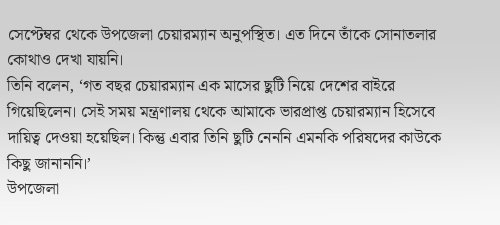সেপ্টেম্বর থেকে উপজেলা চেয়ারম্যান অনুপস্থিত। এত দিনে তাঁকে সোনাতলার কোথাও দেখা যায়নি।
তিনি বলেন, ‘গত বছর চেয়ারম্যান এক মাসের ছুটি নিয়ে দেশের বাইরে গিয়েছিলেন। সেই সময় মন্ত্রণালয় থেকে আমাকে ভারপ্রাপ্ত চেয়ারম্যান হিসেবে দায়িত্ব দেওয়া হয়েছিল। কিন্তু এবার তিনি ছুটি নেননি এমনকি পরিষদের কাউকে কিছু জানাননি।’
উপজেলা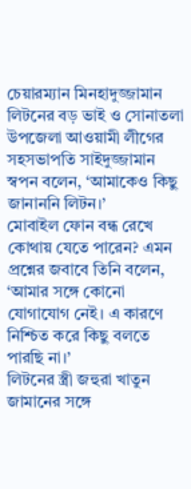চেয়ারম্যান মিনহাদুজ্জামান লিটনের বড় ভাই ও সোনাতলা উপজেলা আওয়ামী লীগের সহসভাপতি সাইদুজ্জামান স্বপন বলেন, ‘আমাকেও কিছু জানাননি লিটন।’
মোবাইল ফোন বন্ধ রেখে কোথায় যেতে পারেন? এমন প্রশ্নের জবাবে তিনি বলেন, ‘আমার সঙ্গে কোনো যোগাযোগ নেই। এ কারণে নিশ্চিত করে কিছু বলতে পারছি না।’
লিটনের স্ত্রী জহুরা খাতুন জামানের সঙ্গে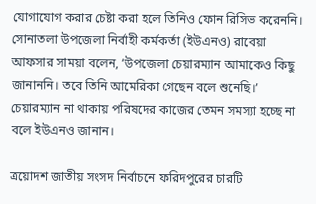যোগাযোগ করার চেষ্টা করা হলে তিনিও ফোন রিসিভ করেননি।
সোনাতলা উপজেলা নির্বাহী কর্মকর্তা (ইউএনও) রাবেয়া আফসার সাময়া বলেন, ‘উপজেলা চেয়ারম্যান আমাকেও কিছু জানাননি। তবে তিনি আমেরিকা গেছেন বলে শুনেছি।’ চেয়ারম্যান না থাকায় পরিষদের কাজের তেমন সমস্যা হচ্ছে না বলে ইউএনও জানান।

ত্রয়োদশ জাতীয় সংসদ নির্বাচনে ফরিদপুরের চারটি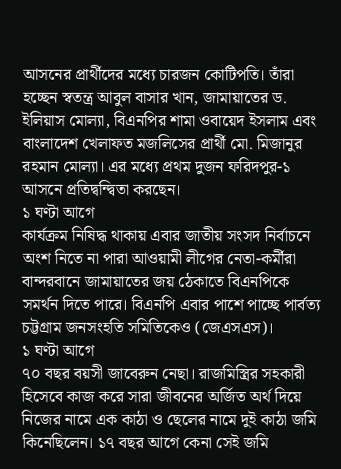আসনের প্রার্থীদের মধ্যে চারজন কোটিপতি। তাঁরা হচ্ছেন স্বতন্ত্র আবুল বাসার খান, জামায়াতের ড. ইলিয়াস মোল্যা, বিএনপির শামা ওবায়েদ ইসলাম এবং বাংলাদেশ খেলাফত মজলিসের প্রার্থী মো. মিজানুর রহমান মোল্যা। এর মধ্যে প্রথম দুজন ফরিদপুর-১ আসনে প্রতিদ্বন্দ্বিতা করছেন।
১ ঘণ্টা আগে
কার্যক্রম নিষিদ্ধ থাকায় এবার জাতীয় সংসদ নির্বাচনে অংশ নিতে না পারা আওয়ামী লীগের নেতা-কর্মীরা বান্দরবানে জামায়াতের জয় ঠেকাতে বিএনপিকে সমর্থন দিতে পারে। বিএনপি এবার পাশে পাচ্ছে পার্বত্য চট্টগ্রাম জনসংহতি সমিতিকেও (জেএসএস)।
১ ঘণ্টা আগে
৭০ বছর বয়সী জাবেরুন নেছা। রাজমিস্ত্রির সহকারী হিসেবে কাজ করে সারা জীবনের অর্জিত অর্থ দিয়ে নিজের নামে এক কাঠা ও ছেলের নামে দুই কাঠা জমি কিনেছিলেন। ১৭ বছর আগে কেনা সেই জমি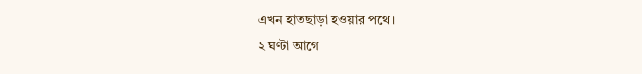এখন হাতছাড়া হওয়ার পথে।
২ ঘণ্টা আগে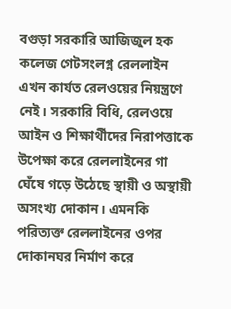বগুড়া সরকারি আজিজুল হক কলেজ গেটসংলগ্ন রেললাইন এখন কার্যত রেলওয়ের নিয়ন্ত্রণে নেই। সরকারি বিধি, রেলওয়ে আইন ও শিক্ষার্থীদের নিরাপত্তাকে উপেক্ষা করে রেললাইনের গা ঘেঁষে গড়ে উঠেছে স্থায়ী ও অস্থায়ী অসংখ্য দোকান। এমনকি পরিত্যক্ত রেললাইনের ওপর দোকানঘর নির্মাণ করে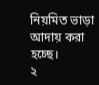নিয়মিত ভাড়া আদায় করা হচ্ছে।
২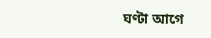ঘণ্টা আগে